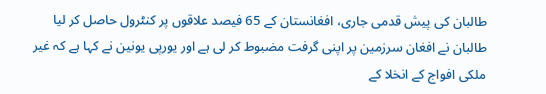طالبان کی پیش قدمی جاری، افغانستان کے 65 فیصد علاقوں پر کنٹرول حاصل کر لیا
طالبان نے افغان سرزمین پر اپنی گرفت مضبوط کر لی ہے اور یورپی یونین نے کہا ہے کہ غیر ملکی افواج کے انخلا کے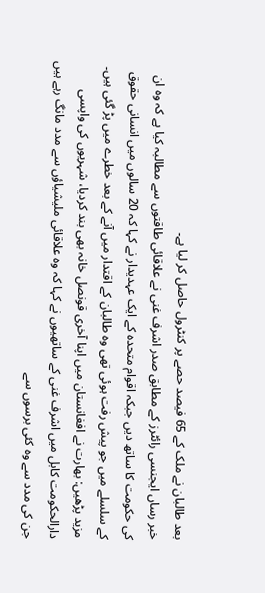بعد طالبان نے ملک کے 65 فیصد حصے پر کنٹرول حاصل کر لیا ہے۔
خبر رساں ایجنسی رائٹرز کے مطابق صدر اشرف غنی نے علاقائی طاقتوں سے مطالبہ کیا ہے کہ وہ ان کی حکومت کا ساتھ دیں جبکہ اقوام متحدہ کے ایک عہدیدار نے کہا کہ 20 سالوں میں انسانی حقوق کے سلسلے میں جو پیش رفت ہوئی تھی وہ طالبان کے اقتدار میں آنے کے بعد خطرے میں پڑ گئی ہیں۔
مزید پڑھیں: بھارت نے افغانستان میں اپنا آخری قونصل خانہ بھی بند کردیا، شہریوں کی واپسی
دارالحکومت کابل میں اشرف غنی کے ساتھیوں نے کہا کہ وہ علاقائی ملیشیاؤں سے مدد مانگ رہے ہیں جن کی مدد سے وہ کئی برسوں سے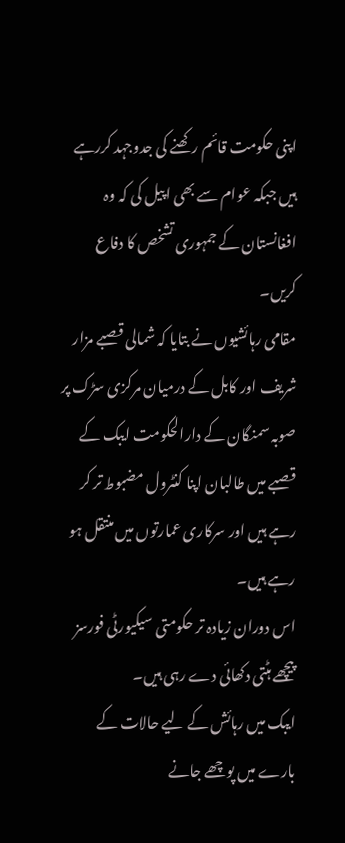اپنی حکومت قائم رکھنے کی جدوجہد کررہے ہیں جبکہ عوام سے بھی اپیل کی کہ وہ افغانستان کے جمہوری تشخص کا دفاع کریں۔
مقامی رہائشیوں نے بتایا کہ شمالی قصبے مزار شریف اور کابل کے درمیان مرکزی سڑک پر صوبہ سمنگان کے دارالحکومت ایبک کے قصبے میں طالبان اپنا کنٹرول مضبوط تر کر رہے ہیں اور سرکاری عمارتوں میں منتقل ہو رہے ہیں۔
اس دوران زیادہ تر حکومتی سیکیورٹی فورسز پیچھے ہٹتی دکھائی دے رہی ہیں۔
ایبک میں رہائش کے لیے حالات کے بارے میں پوچھے جانے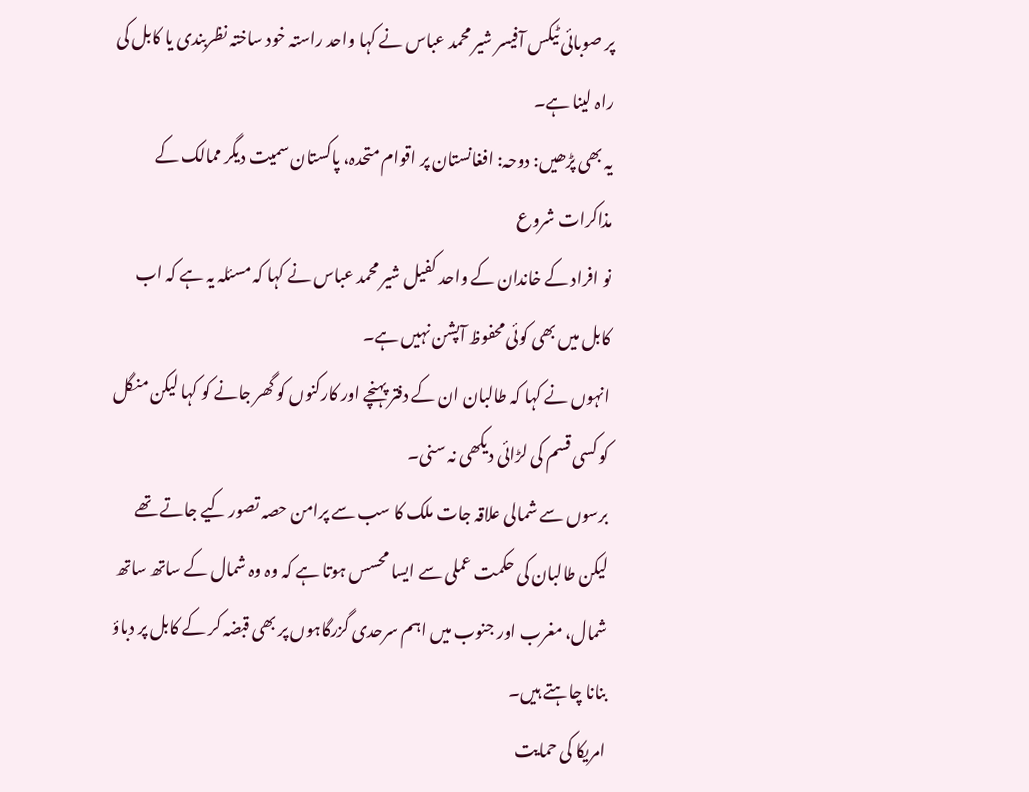پر صوبائی ٹیکس آفیسر شیر محمد عباس نے کہا واحد راستہ خود ساختہ نظربندی یا کابل کی راہ لینا ہے۔
یہ بھی پڑھیں: دوحہ: افغانستان پر اقوام متحدہ، پاکستان سمیت دیگر ممالک کے مذاکرات شروع
نو افراد کے خاندان کے واحد کفیل شیر محمد عباس نے کہا کہ مسئلہ یہ ہے کہ اب کابل میں بھی کوئی محفوظ آپشن نہیں ہے۔
انہوں نے کہا کہ طالبان ان کے دفتر پہنچے اور کارکنوں کو گھر جانے کو کہا لیکن منگل کو کسی قسم کی لڑائی دیکھی نہ سنی۔
برسوں سے شمالی علاقہ جات ملک کا سب سے پرامن حصہ تصور کیے جاتے تھے لیکن طالبان کی حکمت عملی سے ایسا محسس ہوتا ہے کہ وہ وہ شمال کے ساتھ ساتھ شمال، مغرب اور جنوب میں اہم سرحدی گزرگاہوں پر بھی قبضہ کر کے کابل پر دباؤ بنانا چاہتے ہیں۔
امریکا کی حمایت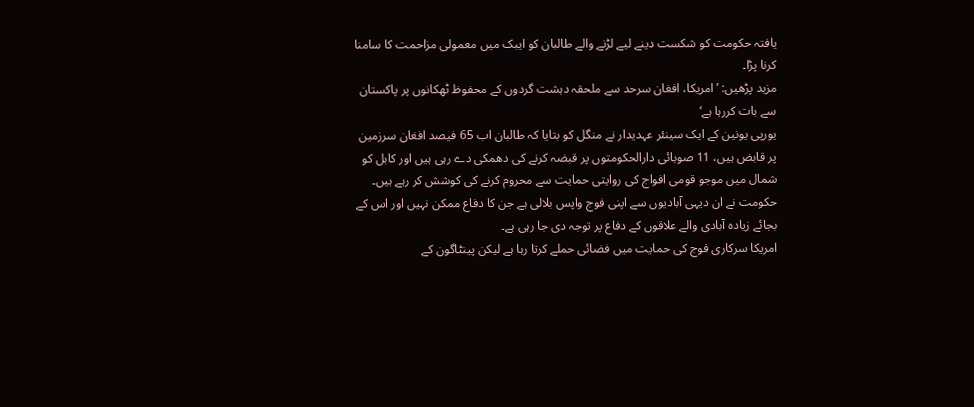یافتہ حکومت کو شکست دینے لیے لڑنے والے طالبان کو ایبک میں معمولی مزاحمت کا سامنا کرنا پڑا۔
مزید پڑھیں: ’امریکا، افغان سرحد سے ملحقہ دہشت گردوں کے محفوظ ٹھکانوں پر پاکستان سے بات کررہا ہے‘
یورپی یونین کے ایک سینئر عہدیدار نے منگل کو بتایا کہ طالبان اب 65 فیصد افغان سرزمین پر قابض ہیں، 11 صوبائی دارالحکومتوں پر قبضہ کرنے کی دھمکی دے رہی ہیں اور کابل کو شمال میں موجو قومی افواج کی روایتی حمایت سے محروم کرنے کی کوشش کر رہے ہیں۔
حکومت نے ان دیہی آبادیوں سے اپنی فوج واپس بلالی ہے جن کا دفاع ممکن نہیں اور اس کے بجائے زیادہ آبادی والے علاقوں کے دفاع پر توجہ دی جا رہی ہے۔
امریکا سرکاری فوج کی حمایت میں فضائی حملے کرتا رہا ہے لیکن پینٹاگون کے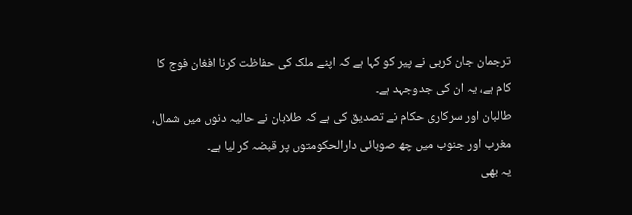ترجمان جان کربی نے پیر کو کہا ہے کہ اپنے ملک کی حفاظت کرنا افغان فوج کا کام ہے، یہ ان کی جدوجہد ہے۔
طالبان اور سرکاری حکام نے تصدیق کی ہے کہ طلابان نے حالیہ دنوں میں شمال، مغرب اور جنوب میں چھ صوبائی دارالحکومتوں پر قبضہ کر لیا ہے۔
یہ بھی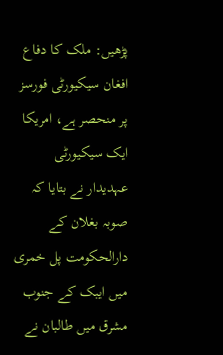پڑھیں: ملک کا دفاع افغان سیکیورٹی فورسز پر منحصر ہے، امریکا
ایک سیکیورٹی عہدیدار نے بتایا کہ صوبہ بغلان کے دارالحکومت پل خمری میں ایبک کے جنوب مشرق میں طالبان نے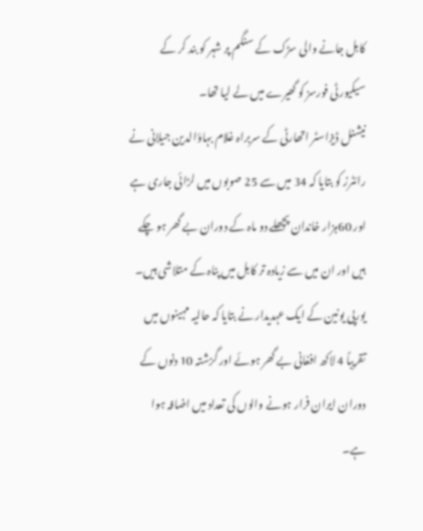کابل جانے والی سڑک کے سنگم پر شہر کو بند کر کے سیکیورٹی فورسز کو گھیرے میں لے لیا تھا۔
نیشنل ڈیزاسٹر اتھارٹی کے سربراہ غلام بہاؤالدین جیلانی نے رائٹرز کو بتایا کہ 34 میں سے 25 صوبوں میں لڑائی جاری ہے اور 60ہزار خاندان پچھلے دو ماہ کے دوران بے گھر ہو چکے ہیں اور ان میں سے زیادہ تر کابل میں پناہ کے متلاشی ہیں۔
یورپی یونین کے ایک عہدیدار نے بتایا کہ حالیہ مہینوں میں تقریباً 4 لاکھ افغانی بے گھر ہوئے اور گزشتہ 10 دنوں کے دوران ایران فرار ہونے والوں کی تعداد میں اضافہ ہوا ہے۔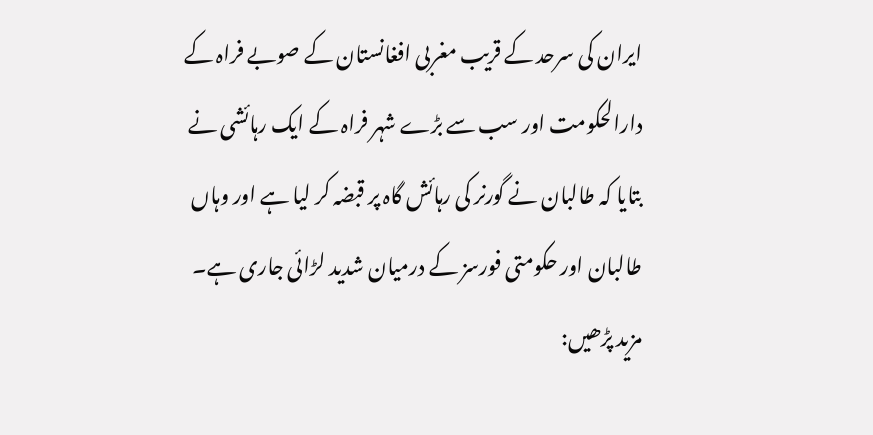ایران کی سرحد کے قریب مغربی افغانستان کے صوبے فراہ کے دارالحکومت اور سب سے بڑے شہر فراہ کے ایک رہائشی نے بتایا کہ طالبان نے گورنر کی رہائش گاہ پر قبضہ کر لیا ہے اور وہاں طالبان اور حکومتی فورسز کے درمیان شدید لڑائی جاری ہے۔
مزید پڑھیں: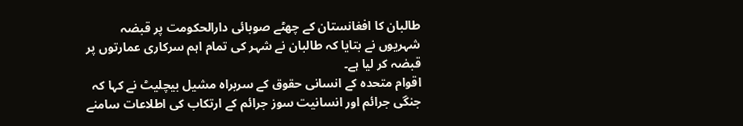طالبان کا افغانستان کے چھٹے صوبائی دارالحکومت پر قبضہ
شہریوں نے بتایا کہ طالبان نے شہر کی تمام اہم سرکاری عمارتوں پر قبضہ کر لیا ہے۔
اقوام متحدہ کے انسانی حقوق کے سربراہ مشیل بیچلیٹ نے کہا کہ جنگی جرائم اور انسانیت سوز جرائم کے ارتکاب کی اطلاعات سامنے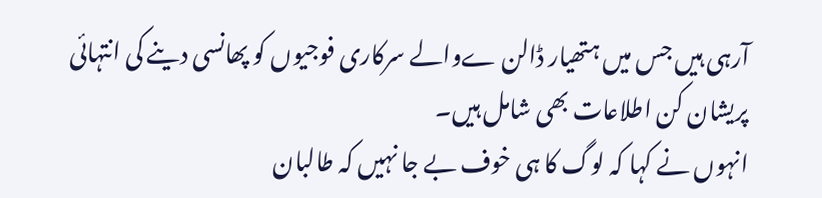آرہی ہیں جس میں ہتھیار ڈالن ےوالے سرکاری فوجیوں کو پھانسی دینے کی انتہائی پریشان کن اطلاعات بھی شامل ہیں۔
انہوں نے کہا کہ لوگ کا ہی خوف بے جا نہیں کہ طالبان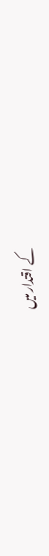کے اقتدار میں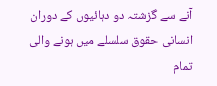آنے سے گزشتہ دو دہائیوں کے دوران انسانی حقوق سلسلے میں ہونے والی تمام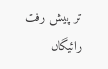تر پیش رفت رائیگاں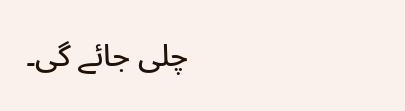چلی جائے گی۔